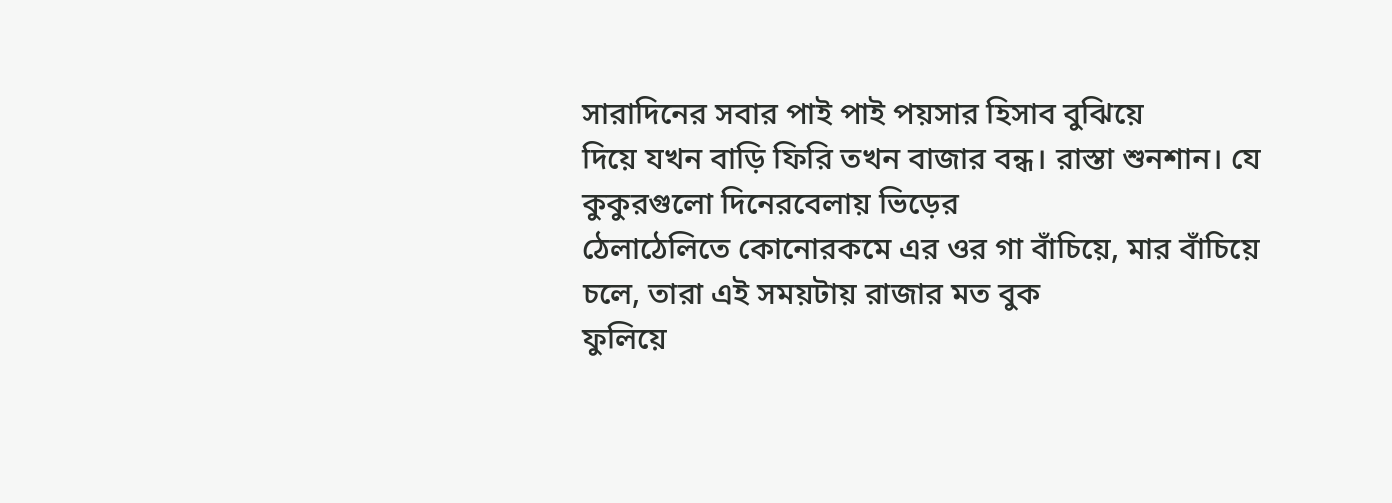সারাদিনের সবার পাই পাই পয়সার হিসাব বুঝিয়ে
দিয়ে যখন বাড়ি ফিরি তখন বাজার বন্ধ। রাস্তা শুনশান। যে কুকুরগুলো দিনেরবেলায় ভিড়ের
ঠেলাঠেলিতে কোনোরকমে এর ওর গা বাঁচিয়ে, মার বাঁচিয়ে চলে, তারা এই সময়টায় রাজার মত বুক
ফুলিয়ে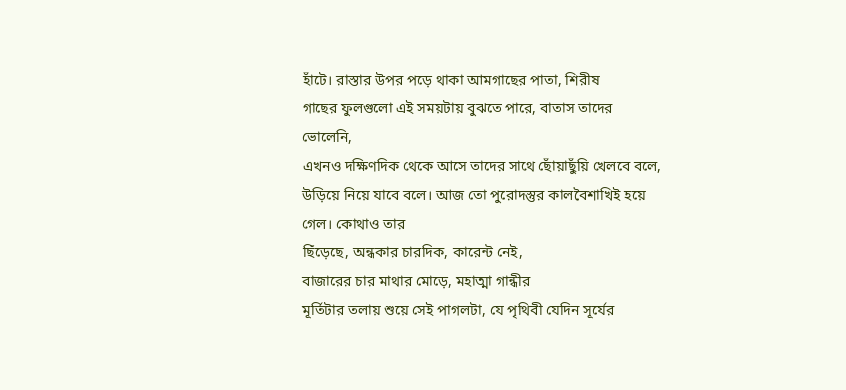হাঁটে। রাস্তার উপর পড়ে থাকা আমগাছের পাতা, শিরীষ
গাছের ফুলগুলো এই সময়টায় বুঝতে পারে, বাতাস তাদের ভোলেনি,
এখনও দক্ষিণদিক থেকে আসে তাদের সাথে ছোঁয়াছুঁয়ি খেলবে বলে, উড়িয়ে নিয়ে যাবে বলে। আজ তো পুরোদস্তুর কালবৈশাখিই হয়ে গেল। কোথাও তার
ছিঁড়েছে, অন্ধকার চারদিক, কারেন্ট নেই,
বাজারের চার মাথার মোড়ে, মহাত্মা গান্ধীর
মূর্তিটার তলায় শুয়ে সেই পাগলটা, যে পৃথিবী যেদিন সূর্যের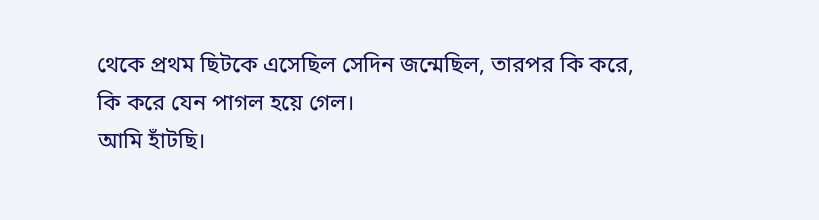থেকে প্রথম ছিটকে এসেছিল সেদিন জন্মেছিল, তারপর কি করে,
কি করে যেন পাগল হয়ে গেল।
আমি হাঁটছি।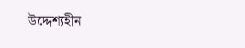উদ্দেশ্যহীন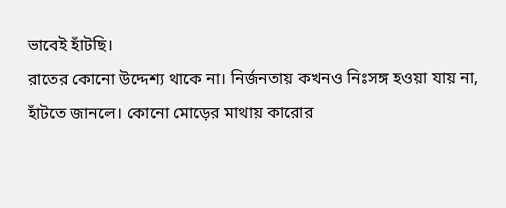ভাবেই হাঁটছি।
রাতের কোনো উদ্দেশ্য থাকে না। নির্জনতায় কখনও নিঃসঙ্গ হওয়া যায় না, হাঁটতে জানলে। কোনো মোড়ের মাথায় কারোর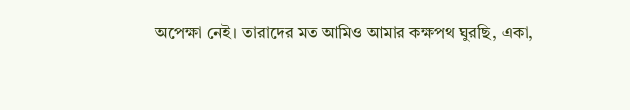অপেক্ষা নেই। তারাদের মত আমিও আমার কক্ষপথ ঘুরছি, একা,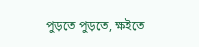পুড়তে পুড়তে, ক্ষইতে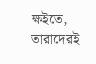ক্ষইতে, তারাদেরই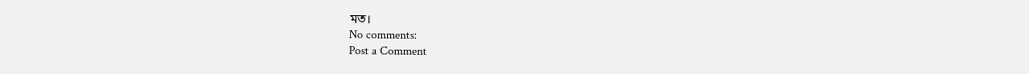মত।
No comments:
Post a Comment